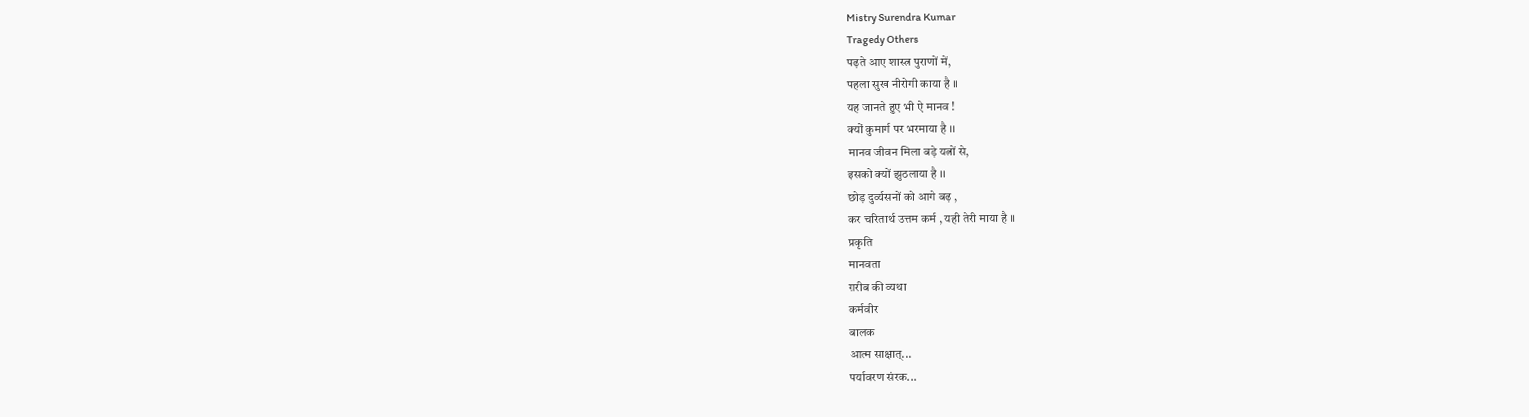Mistry Surendra Kumar
Tragedy Others
पढ़ते आए शास्त्र पुराणों में,
पहला सुख नीरोगी काया है ।।
यह जानते हुए भी ऐ मानव !
क्यों कुमार्ग पर भरमाया है ।।
मानव जीवन मिला बड़े यत्नों से,
इसको क्यों झुठलाया है ।।
छोड़ दुर्व्यसनों को आगे बढ़ ,
कर चरितार्थ उत्तम कर्म , यही तेरी माया है ।।
प्रकृति
मानवता
ग़रीब की व्यथा
कर्मवीर
बालक
आत्म साक्षात्...
पर्यावरण संरक...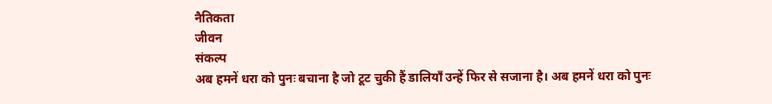नैतिकता
जीवन
संकल्प
अब हमनें धरा को पुनः बचाना है जो टूट चुकी हैं डालियाँ उन्हें फिर से सजाना है। अब हमनें धरा को पुनः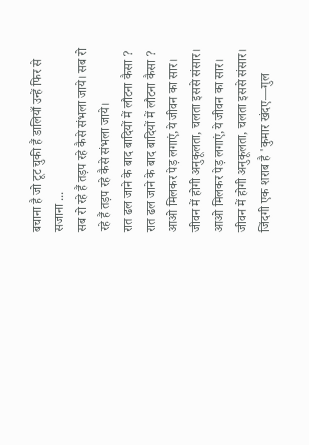बचाना है जो टूट चुकी हैं डालियाँ उन्हें फिर से सजाना ...
सब रो रहे हैं तड़प रहे कैसे संभला जाये। सब रो रहे हैं तड़प रहे कैसे संभला जाये।
रात ढल जाने के बाद बादियों में लौटना कैसा ? रात ढल जाने के बाद बादियों में लौटना कैसा ?
आओ मिलकर पेड़ लगाएं,ये जीवन का सार। जीवन में होगी अनुकूलता, चलता इससे संसार। आओ मिलकर पेड़ लगाएं,ये जीवन का सार। जीवन में होगी अनुकूलता, चलता इससे संसार।
जिंदगी एक शराब है 'कुमार खंदए—गुल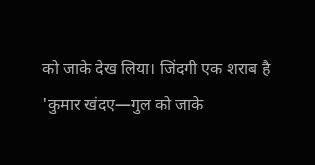को जाके देख लिया। जिंदगी एक शराब है 'कुमार खंदए—गुल को जाके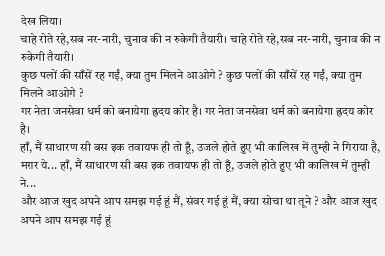देख लिया।
चाहे रोते रहे,सब नर-नारी, चुनाव की न रुकेगी तैयारी। चाहे रोते रहे,सब नर-नारी, चुनाव की न रुकेगी तैयारी।
कुछ पलों की साँसें रह गईं, क्या तुम मिलने आओगे ? कुछ पलों की साँसें रह गईं, क्या तुम मिलने आओगे ?
गर नेता जनसेवा धर्म को बनायेगा ह्रदय कोर है। गर नेता जनसेवा धर्म को बनायेगा ह्रदय कोर है।
हाँ, मैं साधारण सी बस इक तवायफ ही तो हूँ, उजले होते हुए भी कालिख में तुम्ही ने गिराया है, मग़र ये... हाँ, मैं साधारण सी बस इक तवायफ ही तो हूँ, उजले होते हुए भी कालिख में तुम्ही ने...
और आज खुद अपने आप समझ गई हूं मैं, संवर गई हूं मैं, क्या सोचा था तूने ? और आज खुद अपने आप समझ गई हूं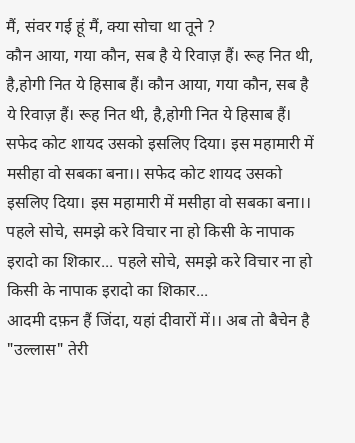मैं, संवर गई हूं मैं, क्या सोचा था तूने ?
कौन आया, गया कौन, सब है ये रिवाज़ हैं। रूह नित थी, है,होगी नित ये हिसाब हैं। कौन आया, गया कौन, सब है ये रिवाज़ हैं। रूह नित थी, है,होगी नित ये हिसाब हैं।
सफेद कोट शायद उसको इसलिए दिया। इस महामारी में मसीहा वो सबका बना।। सफेद कोट शायद उसको इसलिए दिया। इस महामारी में मसीहा वो सबका बना।।
पहले सोचे, समझे करे विचार ना हो किसी के नापाक इरादो का शिकार... पहले सोचे, समझे करे विचार ना हो किसी के नापाक इरादो का शिकार...
आदमी दफ़न हैं जिंदा, यहां दीवारों में।। अब तो बैचेन है "उल्लास" तेरी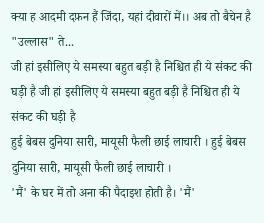क्या ह आदमी दफ़न हैं जिंदा, यहां दीवारों में।। अब तो बैचेन है "उल्लास" ते...
जी हां इसीलिए ये समस्या बहुत बड़ी है निश्चित ही ये संकट की घड़ी है जी हां इसीलिए ये समस्या बहुत बड़ी है निश्चित ही ये संकट की घड़ी है
हुई बेबस दुनिया सारी, मायूसी फैली छाई लाचारी । हुई बेबस दुनिया सारी, मायूसी फैली छाई लाचारी ।
'मैं' के घर में तो अना की पैदाइश होती है। 'मैं'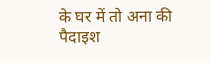के घर में तो अना की पैदाइश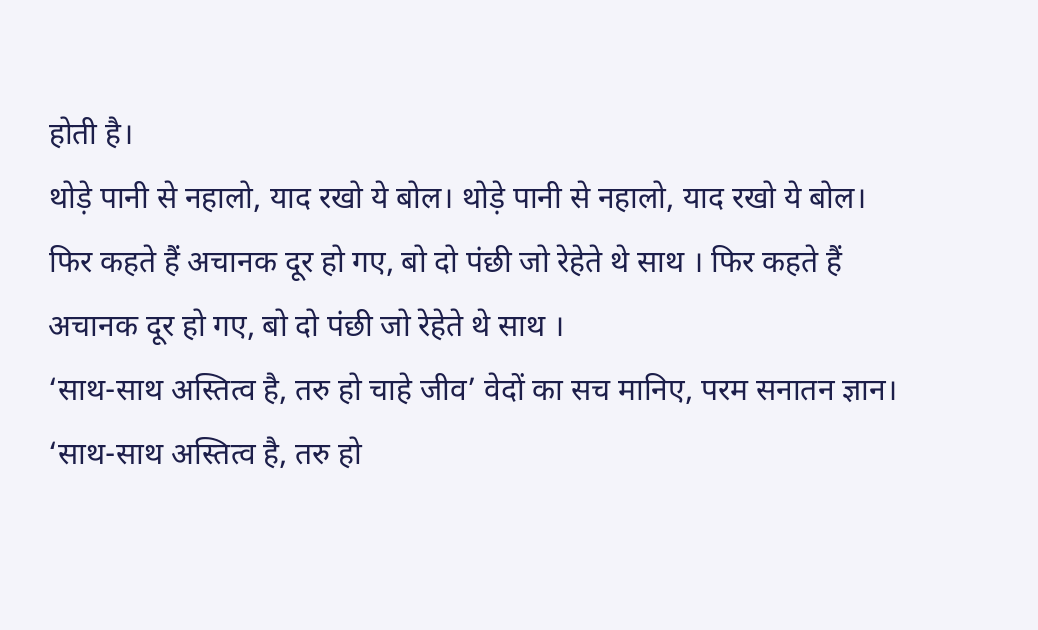होती है।
थोड़े पानी से नहालो, याद रखो ये बोल। थोड़े पानी से नहालो, याद रखो ये बोल।
फिर कहते हैं अचानक दूर हो गए, बो दो पंछी जो रेहेते थे साथ । फिर कहते हैं अचानक दूर हो गए, बो दो पंछी जो रेहेते थे साथ ।
‘साथ-साथ अस्तित्व है, तरु हो चाहे जीव’ वेदों का सच मानिए, परम सनातन ज्ञान। ‘साथ-साथ अस्तित्व है, तरु हो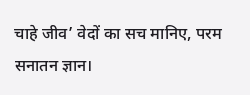चाहे जीव’ वेदों का सच मानिए, परम सनातन ज्ञान।